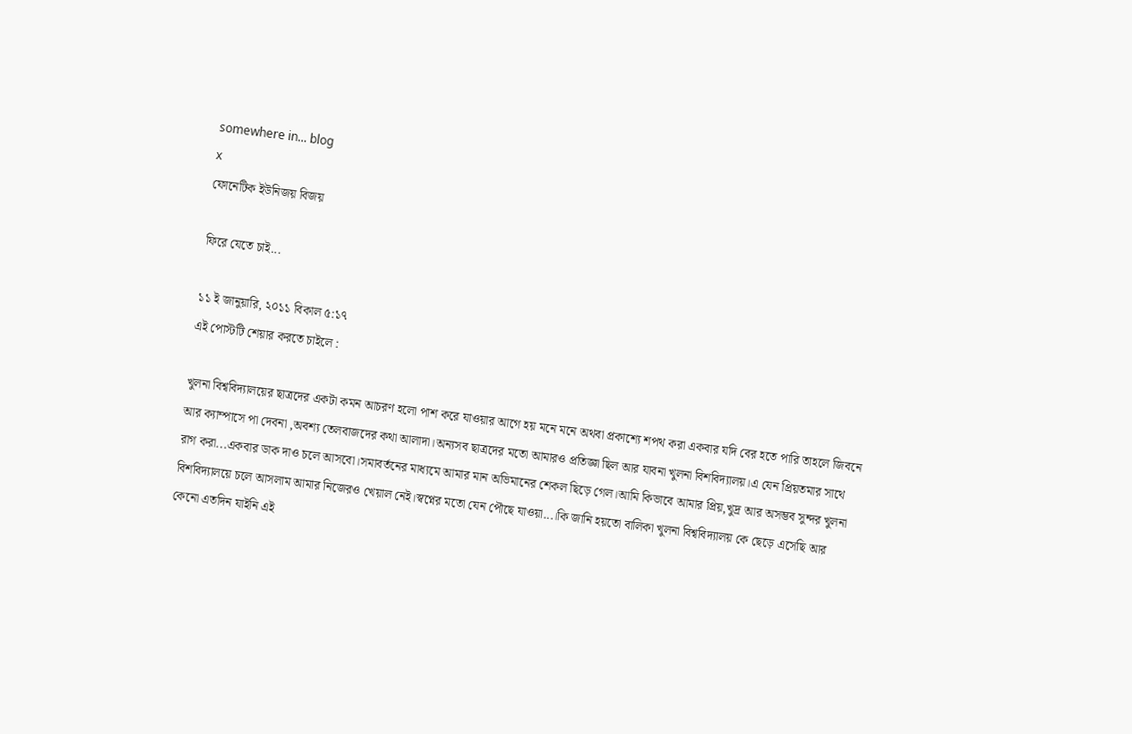somewhere in... blog
x
ফোনেটিক ইউনিজয় বিজয়

ফিরে যেতে চাই...

১১ ই জানুয়ারি, ২০১১ বিকাল ৫:১৭
এই পোস্টটি শেয়ার করতে চাইলে :

খুলনা বিশ্ববিদ্যালয়ের ছাত্রদের একটা কমন আচরণ হলো পাশ করে যাওয়ার আগে হয় মনে মনে অথবা প্রকাশ্যে শপথ করা একবার যদি বের হতে পারি তাহলে জিবনে আর ক্যাম্পাসে পা দেবনা ,অবশ্য তেলবাজদের কথা আলাদা।অন্যসব ছাত্রদের মতো আমারও প্রতিজ্ঞা ছিল আর যাবনা খুলনা বিশবিদ্যালয়।এ যেন প্রিয়তমার সাথে রাগ করা...একবার ডাক দাও চলে আসবো।সমাবর্তনের মাধ্যমে আমার মান অভিমানের শেকল ছিড়ে গেল।আমি কিভাবে আমার প্রিয়,খুদ্র আর অসম্ভব সুন্দর খুলনা বিশবিদ্যালয়ে চলে আসলাম আমার নিজেরও খেয়াল নেই।স্বপ্নের মতো যেন পৌছে যাওয়া...।কি জানি হয়তো বালিকা খুলনা বিশ্ববিদ্যালয় কে ছেড়ে এসেছি আর কেনো এতদিন যাইনি এই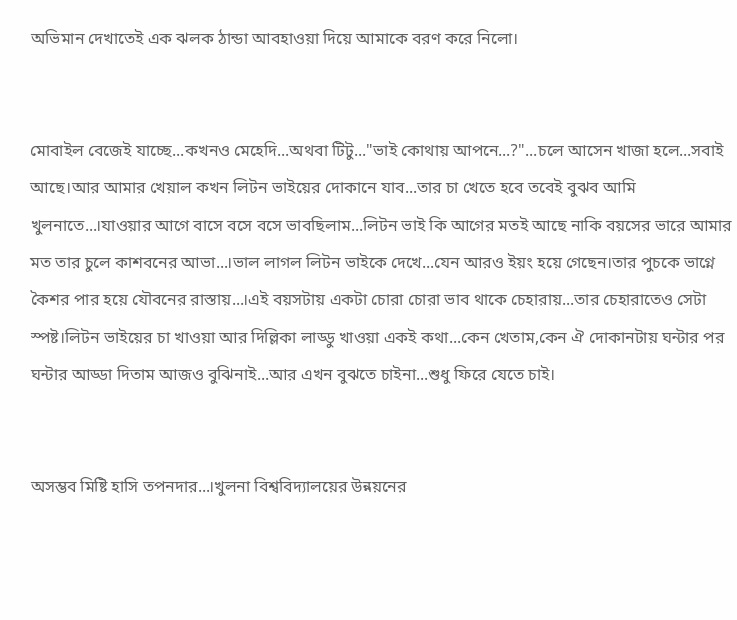অভিমান দেখাতেই এক ঝলক ঠান্ডা আবহাওয়া দিয়ে আমাকে বরণ করে নিলো।


মোবাইল বেজেই যাচ্ছে...কখনও মেহেদি...অথবা টিটু..."ভাই কোথায় আপনে...?"...চলে আসেন খাজা হলে...সবাই আছে।আর আমার খেয়াল কখন লিটন ভাইয়ের দোকানে যাব...তার চা খেতে হবে তবেই বুঝব আমি খুলনাতে...।যাওয়ার আগে বাসে বসে বসে ভাবছিলাম...লিটন ভাই কি আগের মতই আছে নাকি বয়সের ভারে আমার মত তার চুলে কাশবনের আভা...।ভাল লাগল লিটন ভাইকে দেখে...যেন আরও ইয়ং হয়ে গেছেন।তার পুচকে ভাগ্নে কৈশর পার হয়ে যৌবনের রাস্তায়...।এই বয়সটায় একটা চোরা চোরা ভাব থাকে চেহারায়...তার চেহারাতেও সেটা স্পষ্ট।লিটন ভাইয়ের চা খাওয়া আর দিল্লিকা লাড্ডু খাওয়া একই কথা...কেন খেতাম,কেন ঐ দোকানটায় ঘন্টার পর ঘন্টার আড্ডা দিতাম আজও বুঝিনাই...আর এখন বুঝতে চাইনা...শুধু ফিরে যেতে চাই।


অসম্ভব মিষ্টি হাসি তপনদার...।খুলনা বিশ্ববিদ্যালয়ের উন্নয়নের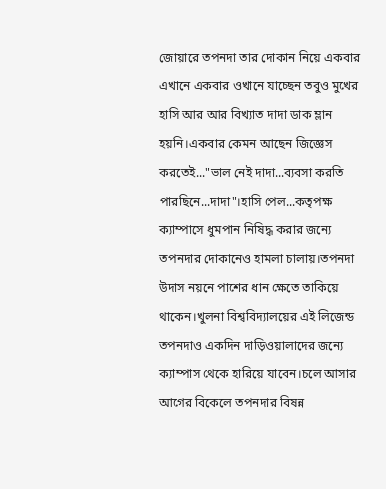জোয়ারে তপনদা তার দোকান নিয়ে একবার এখানে একবার ওখানে যাচ্ছেন তবুও মুখের হাসি আর আর বিখ্যাত দাদা ডাক ম্লান হয়নি।একবার কেমন আছেন জিজ্ঞেস করতেই..."ভাল নেই দাদা...ব্যবসা করতি পারছিনে...দাদা"।হাসি পেল...কতৃপক্ষ ক্যাম্পাসে ধুমপান নিষিদ্ধ করার জন্যে তপনদার দোকানেও হামলা চালায়।তপনদা উদাস নয়নে পাশের ধান ক্ষেতে তাকিয়ে থাকেন।খুলনা বিশ্ববিদ্যালয়ের এই লিজেন্ড তপনদাও একদিন দাড়িওয়ালাদের জন্যে ক্যাম্পাস থেকে হারিয়ে যাবেন।চলে আসার আগের বিকেলে তপনদার বিষন্ন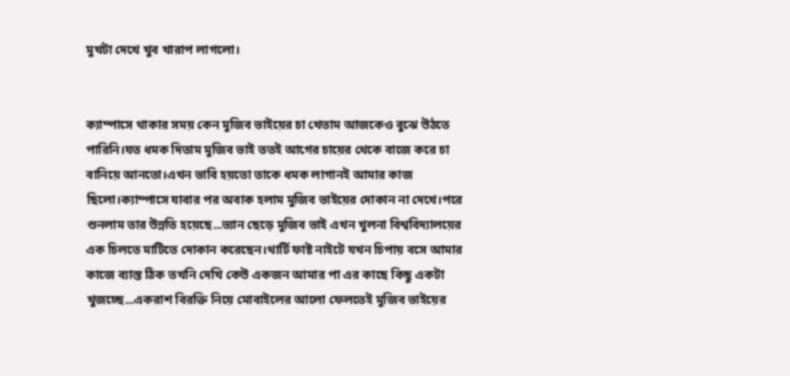মুখটা দেখে খুব খারাপ লাগলো।


ক্যাম্পাসে থাকার সময় কেন মুজিব ভাইয়ের চা খেতাম আজকেও বুঝে উঠতে পারিনি।যত ধমক দিতাম মুজিব ভাই ততই আগের চায়ের থেকে বাজে করে চা বানিয়ে আনতো।এখন ভাবি হয়তো তাকে ধমক লাগানই আমার কাজ ছিলো।ক্যাম্পাসে যাবার পর অবাক হলাম মুজিব ভাইয়ের দোকান না দেখে।পরে শুনলাম তার উন্নতি হয়েছে...ভ্যান ছেড়ে মুজিব ভাই এখন খুলনা বিশ্ববিদ্যালয়ের এক চিলতে মাটিতে দোকান করেছেন।থার্টি ফাষ্ট নাইটে যখন চিপায় বসে আমার কাজে ব্যাস্ত ঠিক তখনি দেখি কেউ একজন আমার পা এর কাছে কিছু একটা খুজচ্ছে...একরাশ বিরক্তি নিয়ে মোবাইলের আলো ফেলতেই মুজিব ভাইয়ের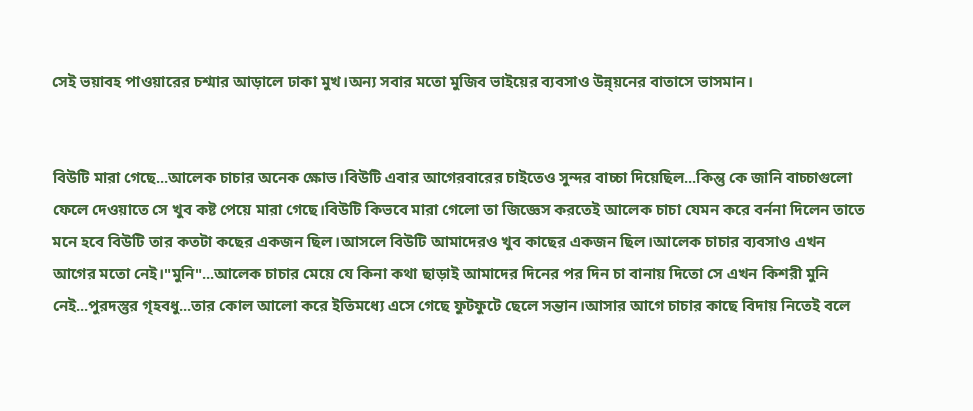সেই ভয়াবহ পাওয়ারের চশ্মার আড়ালে ঢাকা মুখ।অন্য সবার মতো মুজিব ভাইয়ের ব্যবসাও উন্ন্য়নের বাতাসে ভাসমান।


বিউটি মারা গেছে...আলেক চাচার অনেক ক্ষোভ।বিউটি এবার আগেরবারের চাইতেও সুন্দর বাচ্চা দিয়েছিল...কিন্তু কে জানি বাচ্চাগুলো ফেলে দেওয়াতে সে খুব কষ্ট পেয়ে মারা গেছে।বিউটি কিভবে মারা গেলো তা জিজ্ঞেস করতেই আলেক চাচা যেমন করে বর্ননা দিলেন তাতে মনে হবে বিউটি তার কতটা কছের একজন ছিল।আসলে বিউটি আমাদেরও খুব কাছের একজন ছিল।আলেক চাচার ব্যবসাও এখন আগের মতো নেই।"মুনি"...আলেক চাচার মেয়ে যে কিনা কথা ছাড়াই আমাদের দিনের পর দিন চা বানায় দিতো সে এখন কিশরী মুনি নেই...পুরদস্তুর গৃহবধু...তার কোল আলো করে ইতিমধ্যে এসে গেছে ফুটফুটে ছেলে সন্তান।আসার আগে চাচার কাছে বিদায় নিতেই বলে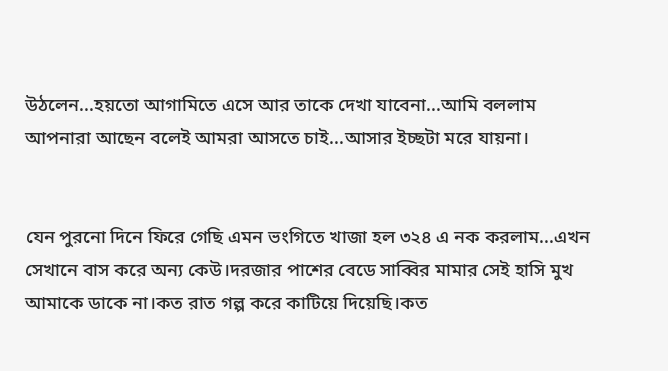উঠলেন...হয়তো আগামিতে এসে আর তাকে দেখা যাবেনা...আমি বললাম আপনারা আছেন বলেই আমরা আসতে চাই...আসার ইচ্ছটা মরে যায়না।


যেন পুরনো দিনে ফিরে গেছি এমন ভংগিতে খাজা হল ৩২৪ এ নক করলাম...এখন সেখানে বাস করে অন্য কেউ।দরজার পাশের বেডে সাব্বির মামার সেই হাসি মুখ আমাকে ডাকে না।কত রাত গল্প করে কাটিয়ে দিয়েছি।কত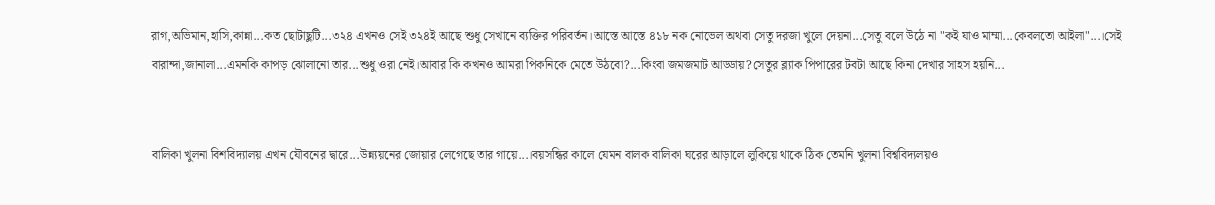রাগ,অভিমান,হাসি,কান্না...কত ছোটাছুটি...৩২৪ এখনও সেই ৩২৪ই আছে শুধু সেখানে ব্যক্তির পরিবর্তন।আস্তে আস্তে ৪১৮ নক নোভেল অথবা সেতু দরজা খুলে দেয়না...সেতু বলে উঠে না "কই যাও মাম্মা...কেবলতো আইলা"...।সেই বারান্দা,জানালা...এমনকি কাপড় ঝোলানো তার...শুধু ওরা নেই।আবার কি কখনও আমরা পিকনিকে মেতে উঠবো?...কিংবা জমজমাট আড্ডায়?সেতুর ব্ল্যাক পিপারের টবটা আছে কিনা দেখার সাহস হয়নি...


বালিকা খুলনা বিশবিদ্যালয় এখন যৌবনের দ্বারে...উন্ন্যয়নের জোয়ার লেগেছে তার গায়ে...।বয়সন্ধির কালে যেমন বালক বালিকা ঘরের আড়ালে লুকিয়ে থাকে ঠিক তেমনি খুলনা বিশ্ববিদ্যলয়ও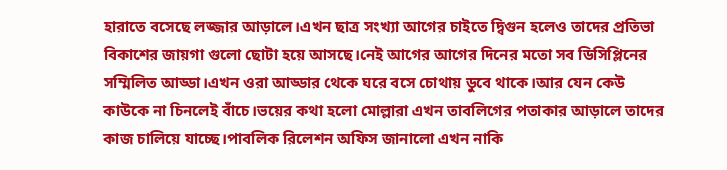হারাতে বসেছে লজ্জার আড়ালে।এখন ছাত্র সংখ্যা আগের চাইতে দ্বিগুন হলেও তাদের প্রতিভা বিকাশের জায়গা গুলো ছোটা হয়ে আসছে।নেই আগের আগের দিনের মতো সব ডিসিপ্লিনের সম্মিলিত আড্ডা।এখন ওরা আড্ডার থেকে ঘরে বসে চোথায় ডুবে থাকে।আর যেন কেউ কাউকে না চিনলেই বাঁচে।ভয়ের কথা হলো মোল্লারা এখন তাবলিগের পতাকার আড়ালে তাদের কাজ চালিয়ে যাচ্ছে।পাবলিক রিলেশন অফিস জানালো এখন নাকি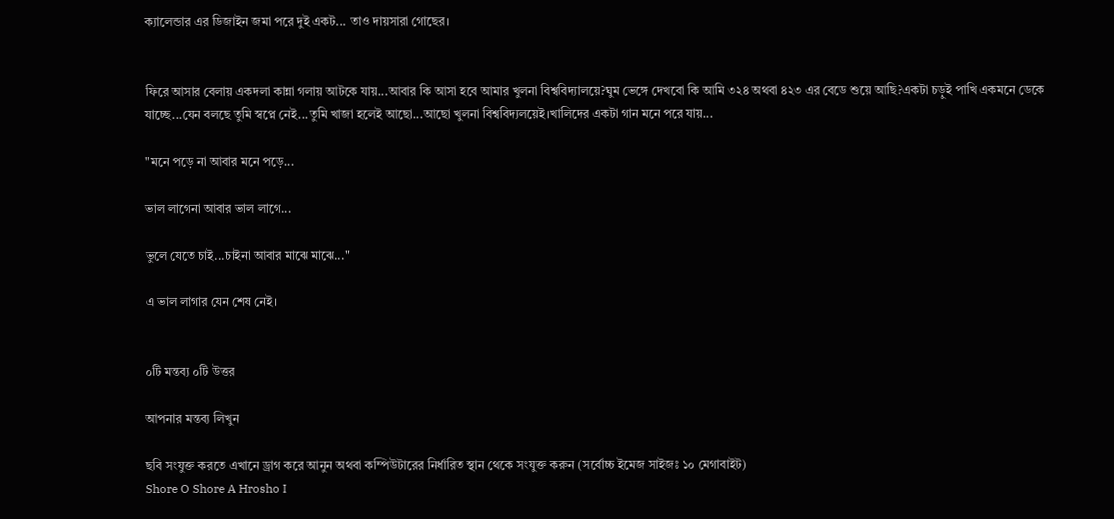ক্যালেন্ডার এর ডিজাইন জমা পরে দুই একট... তাও দায়সারা গোছের।


ফিরে আসার বেলায় একদলা কান্না গলায় আটকে যায়...আবার কি আসা হবে আমার খুলনা বিশ্ববিদ্যালয়ে?ঘুম ভেঙ্গে দেখবো কি আমি ৩২৪ অথবা ৪২৩ এর বেডে শুয়ে আছি?একটা চড়ুই পাখি একমনে ডেকে যাচ্ছে...যেন বলছে তুমি স্বপ্নে নেই...তুমি খাজা হলেই আছো...আছো খুলনা বিশ্ববিদ্যলয়েই।খালিদের একটা গান মনে পরে যায়...

"মনে পড়ে না আবার মনে পড়ে...

ভাল লাগেনা আবার ভাল লাগে...

ভুলে যেতে চাই...চাইনা আবার মাঝে মাঝে..."

এ ভাল লাগার যেন শেষ নেই।


০টি মন্তব্য ০টি উত্তর

আপনার মন্তব্য লিখুন

ছবি সংযুক্ত করতে এখানে ড্রাগ করে আনুন অথবা কম্পিউটারের নির্ধারিত স্থান থেকে সংযুক্ত করুন (সর্বোচ্চ ইমেজ সাইজঃ ১০ মেগাবাইট)
Shore O Shore A Hrosho I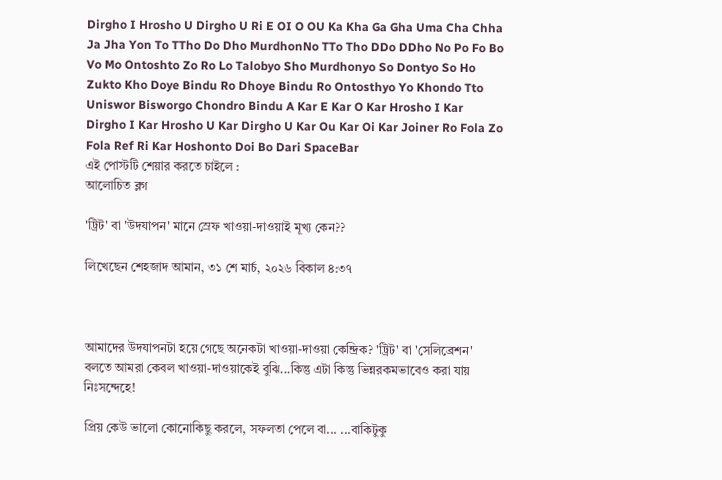Dirgho I Hrosho U Dirgho U Ri E OI O OU Ka Kha Ga Gha Uma Cha Chha Ja Jha Yon To TTho Do Dho MurdhonNo TTo Tho DDo DDho No Po Fo Bo Vo Mo Ontoshto Zo Ro Lo Talobyo Sho Murdhonyo So Dontyo So Ho Zukto Kho Doye Bindu Ro Dhoye Bindu Ro Ontosthyo Yo Khondo Tto Uniswor Bisworgo Chondro Bindu A Kar E Kar O Kar Hrosho I Kar Dirgho I Kar Hrosho U Kar Dirgho U Kar Ou Kar Oi Kar Joiner Ro Fola Zo Fola Ref Ri Kar Hoshonto Doi Bo Dari SpaceBar
এই পোস্টটি শেয়ার করতে চাইলে :
আলোচিত ব্লগ

'ট্রিট' বা 'উদযাপন' মানে স্রেফ খাওয়া-দাওয়াই মূখ্য কেন??

লিখেছেন শেহজাদ আমান, ৩১ শে মার্চ, ২০২৬ বিকাল ৪:৩৭



আমাদের উদযাপনটা হয়ে গেছে অনেকটা খাওয়া-দাওয়া কেন্দ্রিক? 'ট্রিট' বা 'সেলিব্রেশন' বলতে আমরা কেবল খাওয়া-দাওয়াকেই বুঝি...কিন্তু এটা কিন্তু ভিন্নরকমভাবেও করা যায় নিঃসন্দেহে!

প্রিয় কেউ ভালো কোনোকিছু করলে, সফলতা পেলে বা... ...বাকিটুকু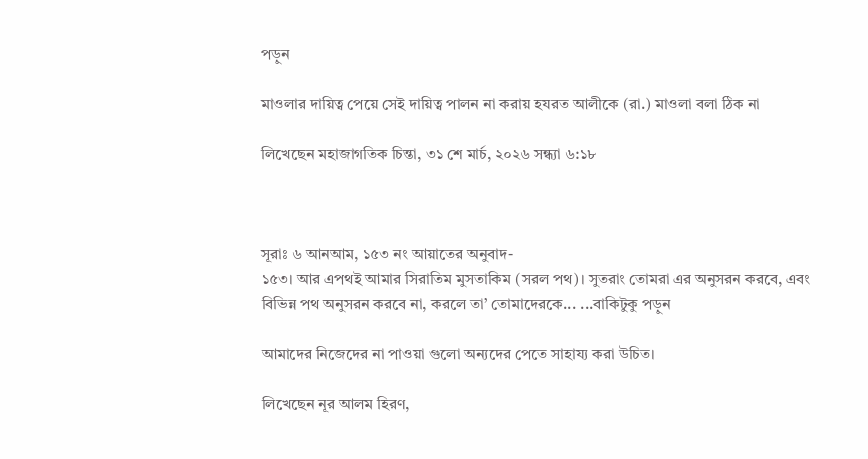পড়ুন

মাওলার দায়িত্ব পেয়ে সেই দায়িত্ব পালন না করায় হযরত আলীকে (রা.) মাওলা বলা ঠিক না

লিখেছেন মহাজাগতিক চিন্তা, ৩১ শে মার্চ, ২০২৬ সন্ধ্যা ৬:১৮



সূরাঃ ৬ আনআম, ১৫৩ নং আয়াতের অনুবাদ-
১৫৩। আর এপথই আমার সিরাতিম মুসতাকিম (সরল পথ)। সুতরাং তোমরা এর অনুসরন করবে, এবং বিভিন্ন পথ অনুসরন করবে না, করলে তা’ তোমাদেরকে... ...বাকিটুকু পড়ুন

আমাদের নিজেদের না পাওয়া গুলো অন্যদের পেতে সাহায্য করা উচিত।

লিখেছেন নূর আলম হিরণ,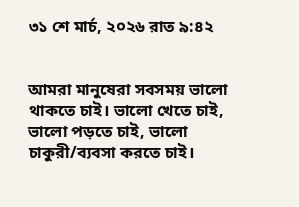৩১ শে মার্চ, ২০২৬ রাত ৯:৪২


আমরা মানুষেরা সবসময় ভালো থাকতে চাই। ভালো খেতে চাই, ভালো পড়তে চাই, ভালো চাকুরী/ব্যবসা করতে চাই।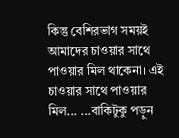কিন্তু বেশিরভাগ সময়ই আমাদের চাওয়ার সাথে পাওয়ার মিল থাকেনা। এই চাওয়ার সাথে পাওয়ার মিল... ...বাকিটুকু পড়ুন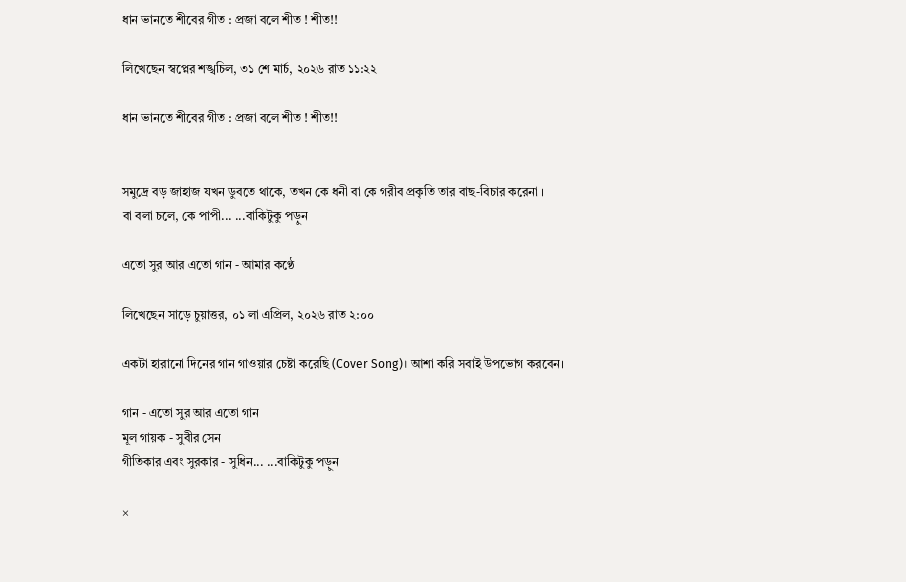ধান ভানতে শীবের গীত : প্রজা বলে শীত ! শীত!!

লিখেছেন স্বপ্নের শঙ্খচিল, ৩১ শে মার্চ, ২০২৬ রাত ১১:২২

ধান ভানতে শীবের গীত : প্রজা বলে শীত ! শীত!!


সমুদ্রে বড় জাহাজ যখন ডুবতে থাকে, তখন কে ধনী বা কে গরীব প্রকৃতি তার বাছ-বিচার করেনা ।
বা বলা চলে, কে পাপী... ...বাকিটুকু পড়ুন

এতো সুর আর এতো গান - আমার কণ্ঠে

লিখেছেন সাড়ে চুয়াত্তর, ০১ লা এপ্রিল, ২০২৬ রাত ২:০০

একটা হারানো দিনের গান গাওয়ার চেষ্টা করেছি (Cover Song)। আশা করি সবাই উপভোগ করবেন।

গান - এতো সুর আর এতো গান
মূল গায়ক - সুবীর সেন
গীতিকার এবং সুরকার - সুধিন... ...বাকিটুকু পড়ুন

×